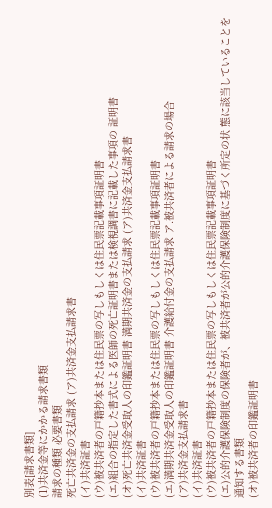別表[請求書類]
(1)共済金等にかかる請求書類
請求の種類 必要書類
死亡共済金の支払請求 (ア)共済金支払請求書
(イ)共済証書
(ウ)被共済者の戸籍抄本または住民票の写しもしくは住民票記載事項証明書
(エ)組合の指定した書式による医師の死亡証明書または検視調書に記載した事項の 証明書
(オ)死亡共済金受取人の印鑑証明書 満期共済金の支払請求 (ア)共済金支払請求書
(イ)共済証書
(ウ)被共済者の戸籍抄本または住民票の写しもしくは住民票記載事項証明書
(エ)満期共済金受取人の印鑑証明書 介護給付金の支払請求 ア.被共済者による請求の場合
(ア)共済金支払請求書
(イ)共済証書
(ウ)被共済者の戸籍抄本または住民票の写しもしくは住民票記載事項証明書
(エ)公的介護保険制度の保険者が、被共済者が公的介護保険制度に基づく所定の状 態に該当していることを通知する書類
(オ)被共済者の印鑑証明書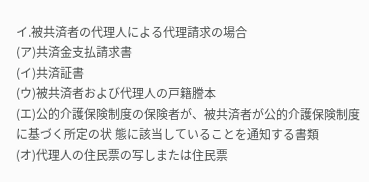イ.被共済者の代理人による代理請求の場合
(ア)共済金支払請求書
(イ)共済証書
(ウ)被共済者および代理人の戸籍謄本
(エ)公的介護保険制度の保険者が、被共済者が公的介護保険制度に基づく所定の状 態に該当していることを通知する書類
(オ)代理人の住民票の写しまたは住民票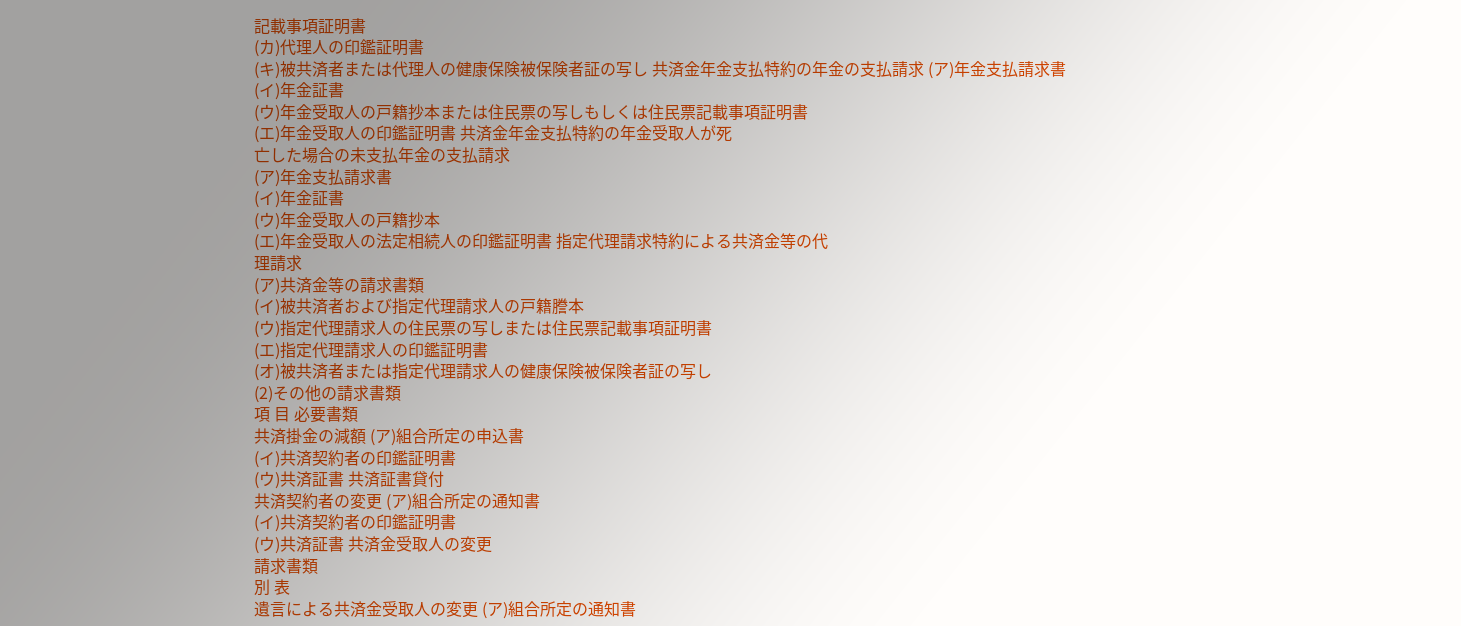記載事項証明書
(カ)代理人の印鑑証明書
(キ)被共済者または代理人の健康保険被保険者証の写し 共済金年金支払特約の年金の支払請求 (ア)年金支払請求書
(イ)年金証書
(ウ)年金受取人の戸籍抄本または住民票の写しもしくは住民票記載事項証明書
(エ)年金受取人の印鑑証明書 共済金年金支払特約の年金受取人が死
亡した場合の未支払年金の支払請求
(ア)年金支払請求書
(イ)年金証書
(ウ)年金受取人の戸籍抄本
(エ)年金受取人の法定相続人の印鑑証明書 指定代理請求特約による共済金等の代
理請求
(ア)共済金等の請求書類
(イ)被共済者および指定代理請求人の戸籍謄本
(ウ)指定代理請求人の住民票の写しまたは住民票記載事項証明書
(エ)指定代理請求人の印鑑証明書
(オ)被共済者または指定代理請求人の健康保険被保険者証の写し
(2)その他の請求書類
項 目 必要書類
共済掛金の減額 (ア)組合所定の申込書
(イ)共済契約者の印鑑証明書
(ウ)共済証書 共済証書貸付
共済契約者の変更 (ア)組合所定の通知書
(イ)共済契約者の印鑑証明書
(ウ)共済証書 共済金受取人の変更
請求書類
別 表
遺言による共済金受取人の変更 (ア)組合所定の通知書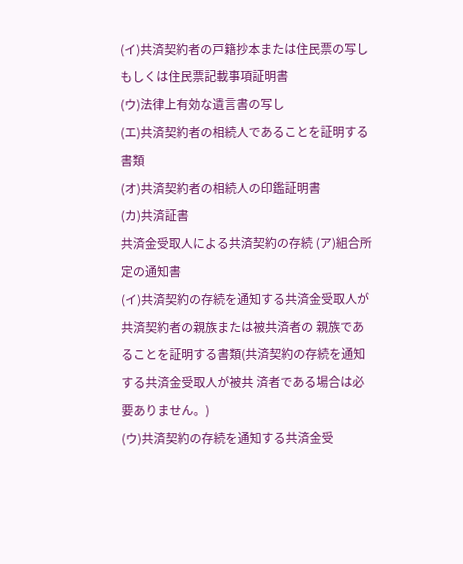(イ)共済契約者の戸籍抄本または住民票の写しもしくは住民票記載事項証明書
(ウ)法律上有効な遺言書の写し
(エ)共済契約者の相続人であることを証明する書類
(オ)共済契約者の相続人の印鑑証明書
(カ)共済証書
共済金受取人による共済契約の存続 (ア)組合所定の通知書
(イ)共済契約の存続を通知する共済金受取人が共済契約者の親族または被共済者の 親族であることを証明する書類(共済契約の存続を通知する共済金受取人が被共 済者である場合は必要ありません。)
(ウ)共済契約の存続を通知する共済金受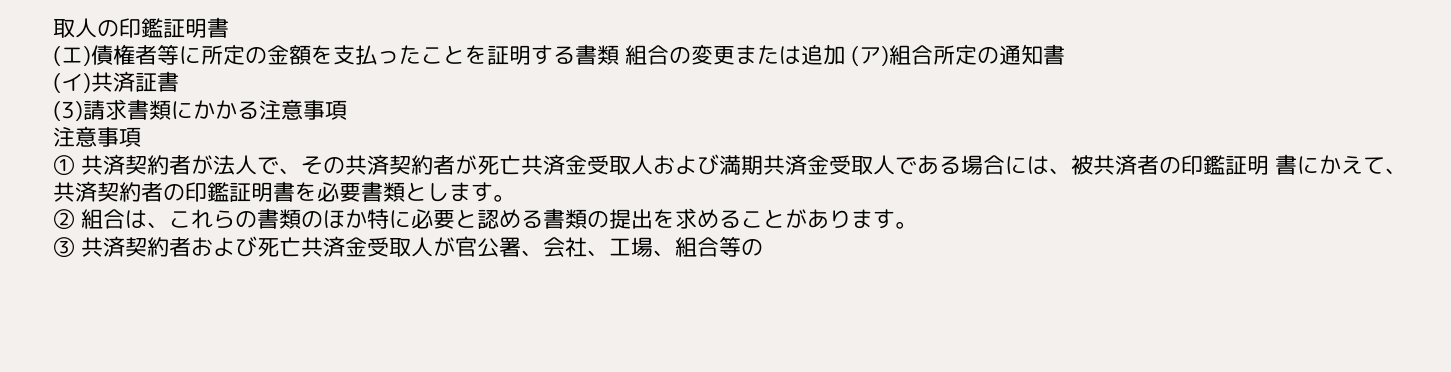取人の印鑑証明書
(エ)債権者等に所定の金額を支払ったことを証明する書類 組合の変更または追加 (ア)組合所定の通知書
(イ)共済証書
(3)請求書類にかかる注意事項
注意事項
① 共済契約者が法人で、その共済契約者が死亡共済金受取人および満期共済金受取人である場合には、被共済者の印鑑証明 書にかえて、共済契約者の印鑑証明書を必要書類とします。
② 組合は、これらの書類のほか特に必要と認める書類の提出を求めることがあります。
③ 共済契約者および死亡共済金受取人が官公署、会社、工場、組合等の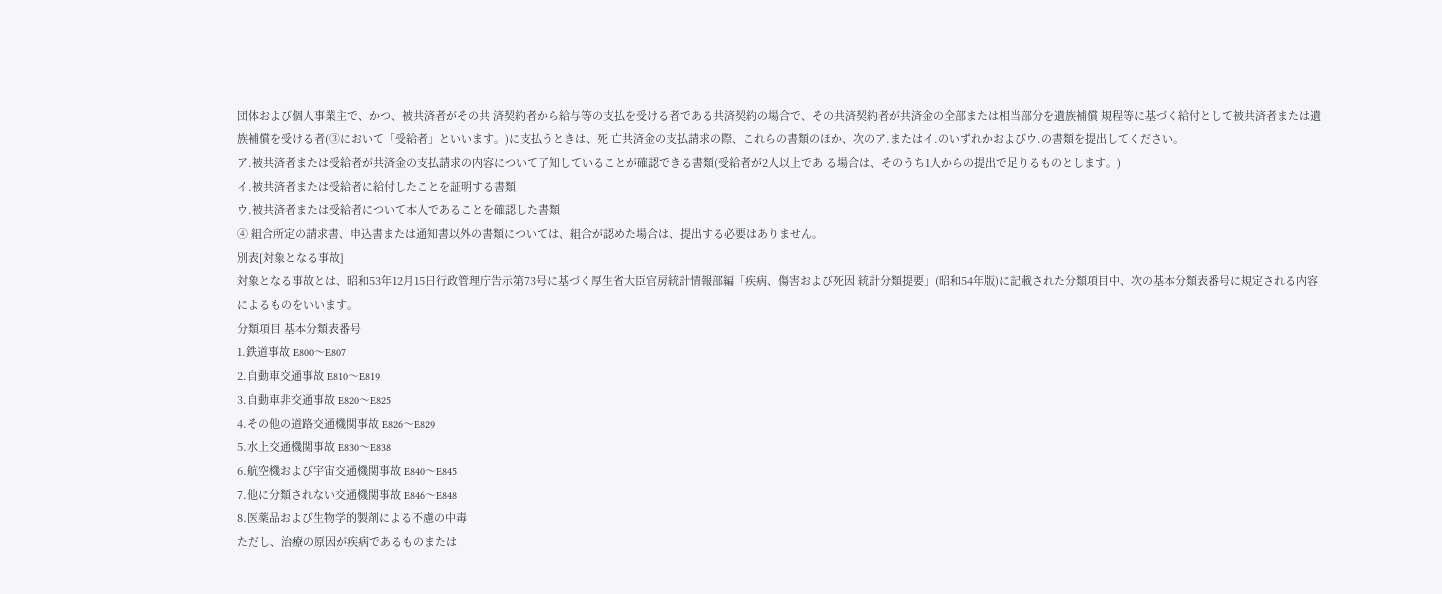団体および個人事業主で、かつ、被共済者がその共 済契約者から給与等の支払を受ける者である共済契約の場合で、その共済契約者が共済金の全部または相当部分を遺族補償 規程等に基づく給付として被共済者または遺族補償を受ける者(③において「受給者」といいます。)に支払うときは、死 亡共済金の支払請求の際、これらの書類のほか、次のア.またはイ.のいずれかおよびウ.の書類を提出してください。
ア.被共済者または受給者が共済金の支払請求の内容について了知していることが確認できる書類(受給者が2人以上であ る場合は、そのうち1人からの提出で足りるものとします。)
イ.被共済者または受給者に給付したことを証明する書類
ウ.被共済者または受給者について本人であることを確認した書類
④ 組合所定の請求書、申込書または通知書以外の書類については、組合が認めた場合は、提出する必要はありません。
別表[対象となる事故]
対象となる事故とは、昭和53年12月15日行政管理庁告示第73号に基づく厚生省大臣官房統計情報部編「疾病、傷害および死因 統計分類提要」(昭和54年版)に記載された分類項目中、次の基本分類表番号に規定される内容によるものをいいます。
分類項目 基本分類表番号
1.鉄道事故 E800〜E807
2.自動車交通事故 E810〜E819
3.自動車非交通事故 E820〜E825
4.その他の道路交通機関事故 E826〜E829
5.水上交通機関事故 E830〜E838
6.航空機および宇宙交通機関事故 E840〜E845
7.他に分類されない交通機関事故 E846〜E848
8.医薬品および生物学的製剤による不慮の中毒
ただし、治療の原因が疾病であるものまたは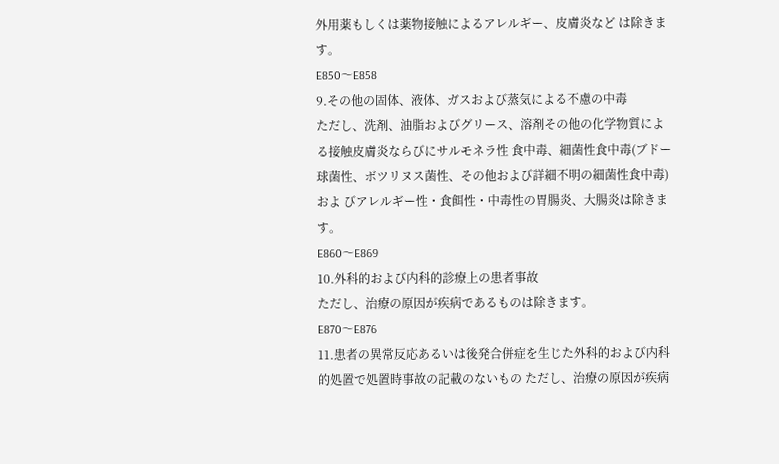外用薬もしくは薬物接触によるアレルギー、皮膚炎など は除きます。
E850〜E858
9.その他の固体、液体、ガスおよび蒸気による不慮の中毒
ただし、洗剤、油脂およびグリース、溶剤その他の化学物質による接触皮膚炎ならびにサルモネラ性 食中毒、細菌性食中毒(ブドー球菌性、ボツリヌス菌性、その他および詳細不明の細菌性食中毒)およ びアレルギー性・食餌性・中毒性の胃腸炎、大腸炎は除きます。
E860〜E869
10.外科的および内科的診療上の患者事故
ただし、治療の原因が疾病であるものは除きます。
E870〜E876
11.患者の異常反応あるいは後発合併症を生じた外科的および内科的処置で処置時事故の記載のないもの ただし、治療の原因が疾病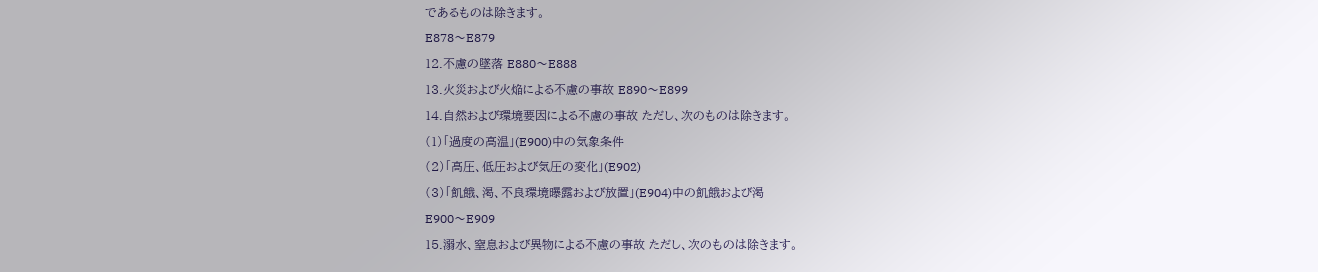であるものは除きます。
E878〜E879
12.不慮の墜落 E880〜E888
13.火災および火焔による不慮の事故 E890〜E899
14.自然および環境要因による不慮の事故 ただし、次のものは除きます。
(1)「過度の高温」(E900)中の気象条件
(2)「高圧、低圧および気圧の変化」(E902)
(3)「飢餓、渇、不良環境曝露および放置」(E904)中の飢餓および渇
E900〜E909
15.溺水、窒息および異物による不慮の事故 ただし、次のものは除きます。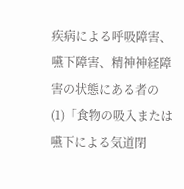疾病による呼吸障害、嚥下障害、精神神経障害の状態にある者の
(1)「食物の吸入または嚥下による気道閉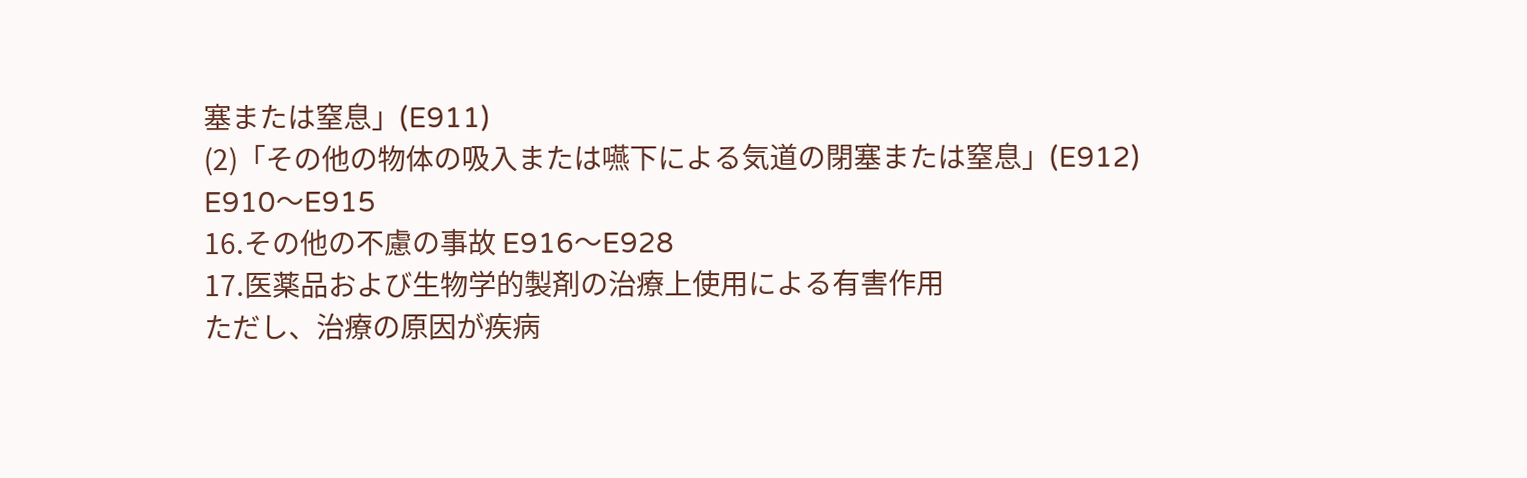塞または窒息」(E911)
(2)「その他の物体の吸入または嚥下による気道の閉塞または窒息」(E912)
E910〜E915
16.その他の不慮の事故 E916〜E928
17.医薬品および生物学的製剤の治療上使用による有害作用
ただし、治療の原因が疾病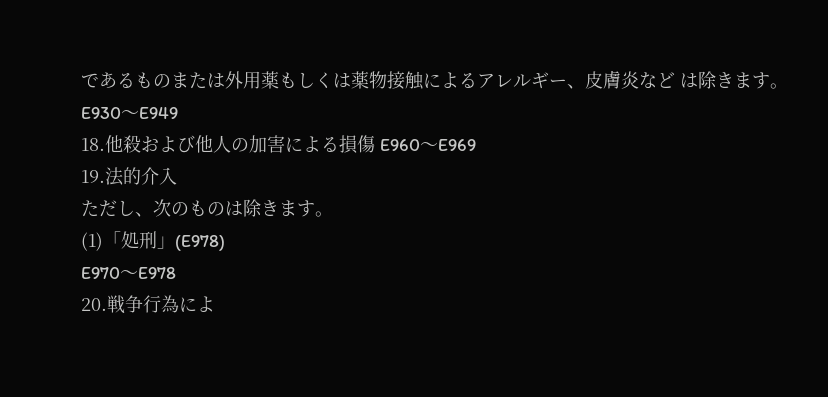であるものまたは外用薬もしくは薬物接触によるアレルギー、皮膚炎など は除きます。
E930〜E949
18.他殺および他人の加害による損傷 E960〜E969
19.法的介入
ただし、次のものは除きます。
(1)「処刑」(E978)
E970〜E978
20.戦争行為によ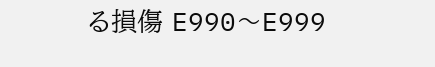る損傷 E990〜E999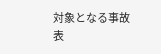対象となる事故
表